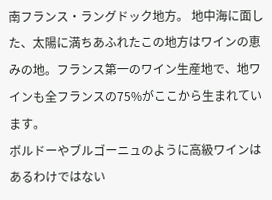南フランス・ラングドック地方。 地中海に面した、太陽に満ちあふれたこの地方はワインの恵みの地。フランス第一のワイン生産地で、地ワインも全フランスの75%がここから生まれています。
ボルドーやブルゴーニュのように高級ワインはあるわけではない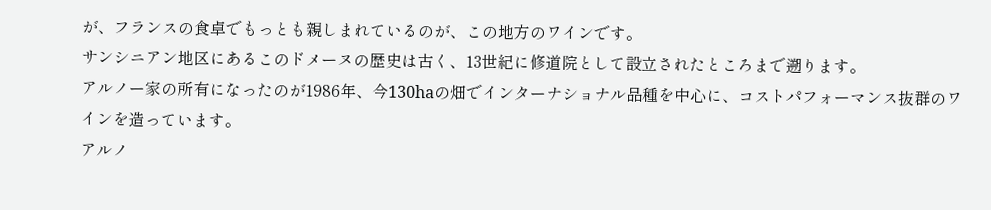が、フランスの食卓でもっとも親しまれているのが、この地方のワインです。
サンシニアン地区にあるこのドメーヌの歴史は古く、13世紀に修道院として設立されたところまで遡ります。
アルノー家の所有になったのが1986年、今130haの畑でインターナショナル品種を中心に、コストパフォーマンス抜群のワインを造っています。
アルノ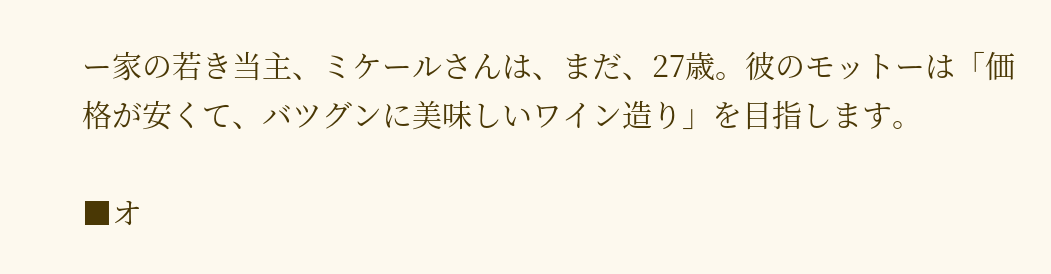ー家の若き当主、ミケールさんは、まだ、27歳。彼のモットーは「価格が安くて、バツグンに美味しいワイン造り」を目指します。

■オ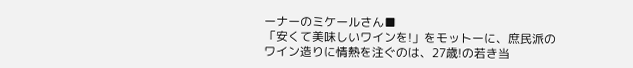ーナーのミケールさん■
「安くて美味しいワインを!」をモットーに、庶民派のワイン造りに情熱を注ぐのは、27歳!の若き当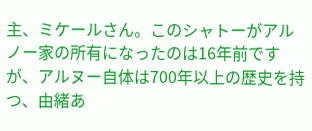主、ミケールさん。このシャトーがアルノー家の所有になったのは16年前ですが、アルヌー自体は700年以上の歴史を持つ、由緒あ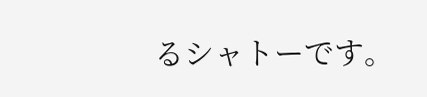るシャトーです。